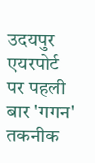उदयपुर एयरपोर्ट पर पहली बार 'गगन' तकनीक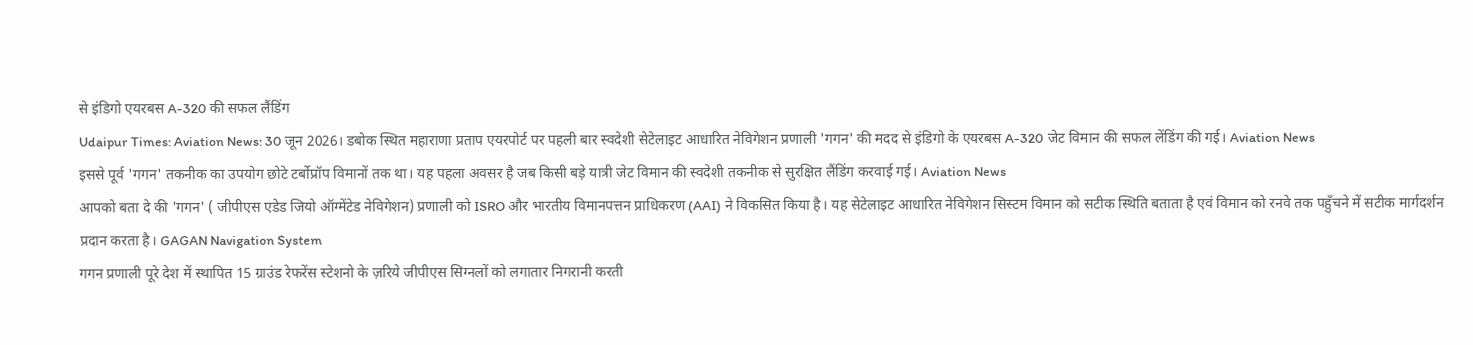से इंडिगो एयरबस A-320 की सफल लैंडिंग
Udaipur Times: Aviation News: 30 जून 2026। डबोक स्थित महाराणा प्रताप एयरपोर्ट पर पहली बार स्वदेशी सेटेलाइट आधारित नेविगेशन प्रणाली 'गगन' की मदद से इंडिगो के एयरबस A-320 जेट विमान की सफल लेंडिंग की गई। Aviation News
इससे पूर्व 'गगन' तकनीक का उपयोग छोटे टर्बोप्रॉप विमानों तक था। यह पहला अवसर है जब किसी बड़े यात्री जेट विमान की स्वदेशी तकनीक से सुरक्षित लैंडिंग करवाई गई। Aviation News
आपको बता दे की 'गगन' ( जीपीएस एडेड जियो ऑग्मेंटेड नेविगेशन) प्रणाली को ISRO और भारतीय विमानपत्तन प्राधिकरण (AAI) ने विकसित किया है। यह सेटेलाइट आधारित नेविगेशन सिस्टम विमान को सटीक स्थिति बताता है एवं विमान को रनवे तक पहुँचने में सटीक मार्गदर्शन प्रदान करता है। GAGAN Navigation System
गगन प्रणाली पूरे देश में स्थापित 15 ग्राउंड रेफरेंस स्टेशनो के ज़रिये जीपीएस सिग्नलों को लगातार निगरानी करती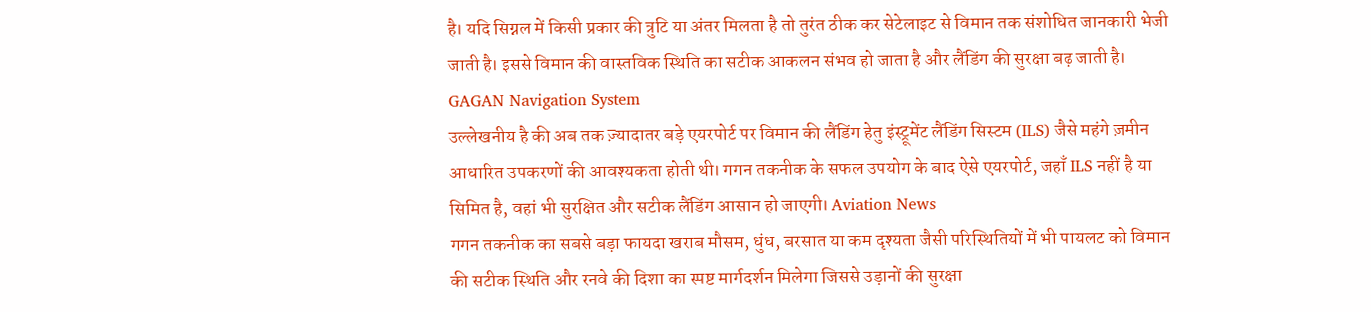है। यदि सिग्नल में किसी प्रकार की त्रुटि या अंतर मिलता है तो तुरंत ठीक कर सेटेलाइट से विमान तक संशोधित जानकारी भेजी जाती है। इससे विमान की वास्तविक स्थिति का सटीक आकलन संभव हो जाता है और लैंडिंग की सुरक्षा बढ़ जाती है। GAGAN Navigation System
उल्लेखनीय है की अब तक ज़्यादातर बड़े एयरपोर्ट पर विमान की लैंडिंग हेतु इंस्ट्रूमेंट लैंडिंग सिस्टम (ILS) जैसे महंगे ज़मीन आधारित उपकरणों की आवश्यकता होती थी। गगन तकनीक के सफल उपयोग के बाद ऐसे एयरपोर्ट, जहाँ ILS नहीं है या सिमित है, वहां भी सुरक्षित और सटीक लैंडिंग आसान हो जाएगी। Aviation News
गगन तकनीक का सबसे बड़ा फायदा खराब मौसम, धुंध, बरसात या कम दृश्यता जैसी परिस्थितियों में भी पायलट को विमान की सटीक स्थिति और रनवे की दिशा का स्पष्ट मार्गदर्शन मिलेगा जिससे उड़ानों की सुरक्षा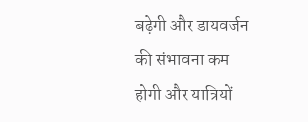बढ़ेगी और डायवर्जन की संभावना कम होगी और यात्रियों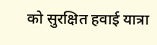को सुरक्षित हवाई यात्रा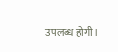उपलब्ध होगी।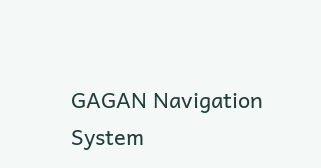GAGAN Navigation System